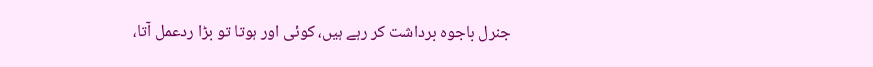جنرل باجوہ برداشت کر رہے ہیں، کوئی اور ہوتا تو بڑا ردعمل آتا،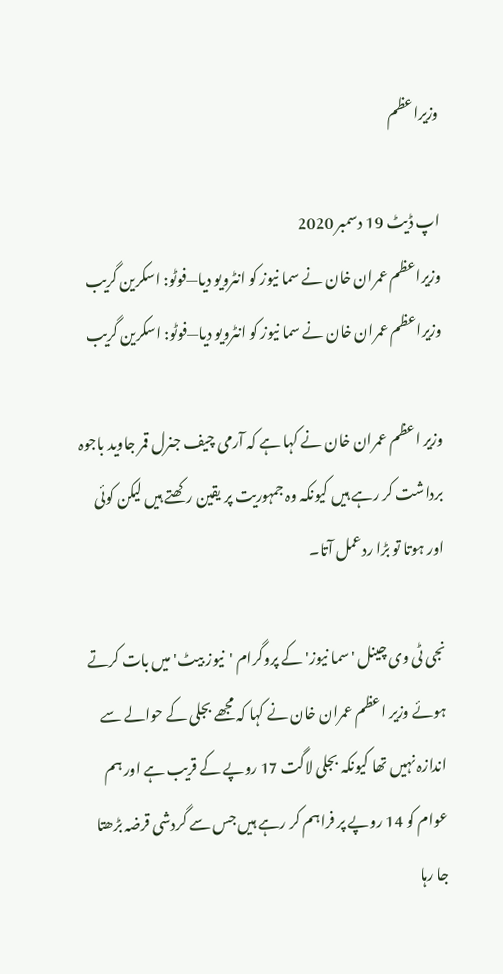وزیراعظم

اپ ڈیٹ 19 دسمبر 2020
وزیراعظم عمران خان نے سما نیوز کو انٹرویو دیا—فوٹو: اسکرین گریب
وزیراعظم عمران خان نے سما نیوز کو انٹرویو دیا—فوٹو: اسکرین گریب

وزیر اعظم عمران خان نے کہا ہے کہ آرمی چیف جنرل قمر جاوید باجوہ برداشت کر رہے ہیں کیونکہ وہ جمہوریت پر یقین رکھتے ہیں لیکن کوئی اور ہوتا تو بڑا ردعمل آتا۔

نجی ٹی وی چینل 'سما نیوز' کے پروگرام 'نیوز بیٹ' میں بات کرتے ہوئے وزیر اعظم عمران خان نے کہا کہ مجھے بجلی کے حوالے سے اندازہ نہیں تھا کیونکہ بجلی لاگت 17 روپے کے قریب ہے اور ہم عوام کو 14 روپے پر فراہم کر رہے ہیں جس سے گردشی قرضہ بڑھتا جا رہا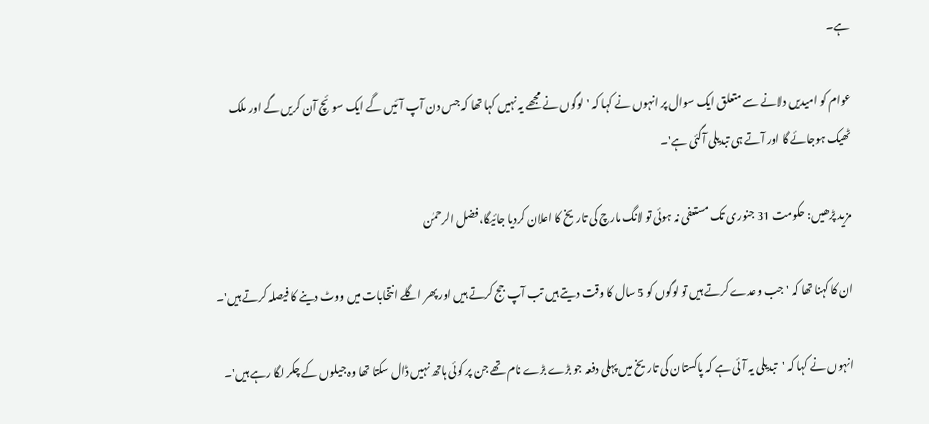ہے۔

عوام کو امیدیں دلانے سے متعلق ایک سوال پر انہوں نے کہا کہ 'لوگوں نے مجھے یہ نہیں کہا تھا کہ جس دن آپ آئیں گے ایک سوئچ آن کریں گے اور ملک ٹھیک ہوجائے گا اور آتے ہی تبدیلی آگئی ہے'۔

مزید پڑھیں: حکومت 31 جنوری تک مستعفی نہ ہوئی تو لانگ مارچ کی تاریخ کا اعلان کردیا جائیگا،فضل الرحمٰن

ان کا کہنا تھا کہ 'جب وعدے کرتے ہیں تو لوگوں کو 5 سال کا وقت دیتے ہیں تب آپ جج کرتے ہیں اور پھر اگلے انتخابات میں ووٹ دینے کا فیصلہ کرتے ہیں'۔

انہوں نے کہا کہ 'تبدیلی یہ آئی ہے کہ پاکستان کی تاریخ میں پہلی دفعہ جو بڑے بڑے نام تھے جن پر کوئی ہاتھ نہیں ڈال سکتا تھا وہ جیلوں کے چکر لگا رہے ہیں'۔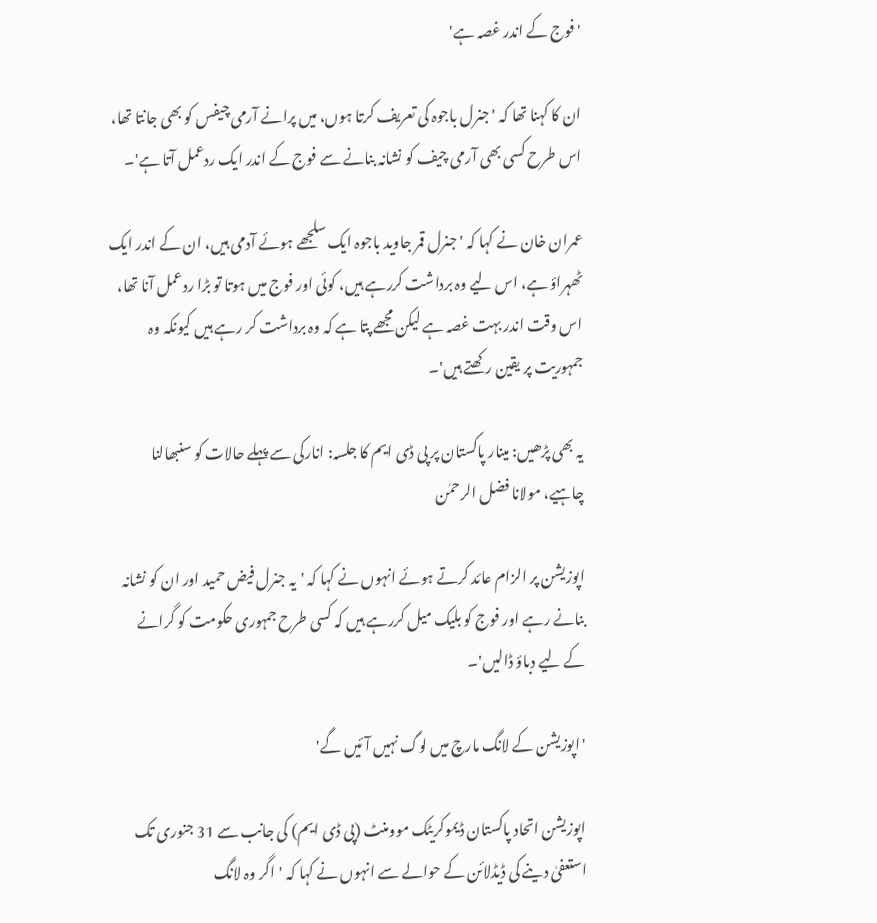'فوج کے اندر غصہ ہے'

ان کا کہنا تھا کہ 'جنرل باجوہ کی تعریف کرتا ہوں، میں پرانے آرمی چیفس کو بھی جانتا تھا، اس طرح کسی بھی آرمی چیف کو نشانہ بنانے سے فوج کے اندر ایک ردعمل آتا ہے'۔

عمران خان نے کہا کہ 'جنرل قمر جاوید باجوہ ایک سلجھے ہوئے آدمی ہیں، ان کے اندر ایک ٹھہراؤ ہے، اس لیے وہ برداشت کررہے ہیں، کوئی اور فوج میں ہوتا تو بڑا ردعمل آنا تھا، اس وقت اندر بہت غصہ ہے لیکن مجھے پتا ہے کہ وہ برداشت کر رہے ہیں کیونکہ وہ جمہوریت پر یقین رکھتے ہیں'۔

یہ بھی پڑھیں: مینار پاکستان پر پی ڈی ایم کا جلسہ: انارکی سے پہلے حالات کو سنبھالنا چاہیے، مولانا فضل الرحمٰن

اپوزیشن پر الزام عائد کرتے ہوئے انہوں نے کہا کہ 'یہ جنرل فیض حمید اور ان کو نشانہ بنانے رہے اور فوج کو بلیک میل کررہے ہیں کہ کسی طرح جمہوری حکومت کو گرانے کے لیے دباؤ ڈالیں'۔

'اپوزیشن کے لانگ مارچ میں لوگ نہیں آئیں گے'

اپوزیشن اتحاد پاکستان ڈیموکریٹک موومنٹ (پی ڈی ایم) کی جانب سے 31 جنوری تک استعفیٰ دینے کی ڈیڈلائن کے حوالے سے انہوں نے کہا کہ 'اگر وہ لانگ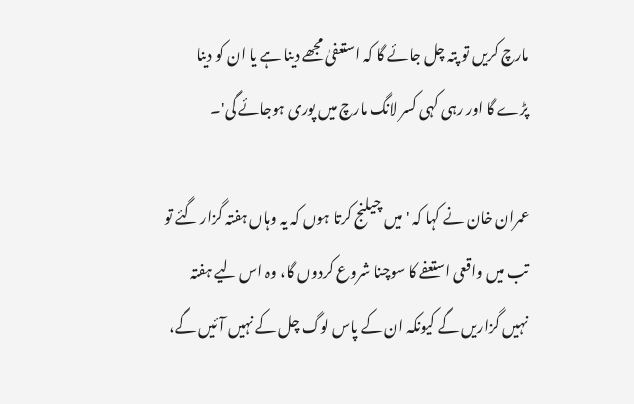مارچ کریں تو پتہ چل جائے گا کہ استعفیٰ مجھے دینا ہے یا ان کو دینا پڑے گا اور رہی کہی کسر لانگ مارچ میں پوری ہوجائے گی'۔

عمران خان نے کہا کہ 'میں چیلنج کرتا ہوں کہ یہ وہاں ہفتہ گزار گئے تو تب میں واقعی استعفے کا سوچنا شروع کردوں گا، وہ اس لیے ہفتہ نہیں گزاریں گے کیونکہ ان کے پاس لوگ چل کے نہیں آئیں گے،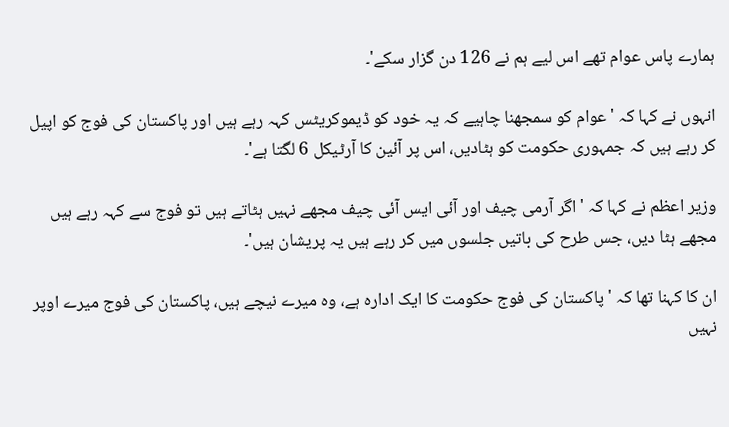ہمارے پاس عوام تھے اس لیے ہم نے 126 دن گزار سکے'۔

انہوں نے کہا کہ 'عوام کو سمجھنا چاہیے کہ یہ خود کو ڈیموکریٹس کہہ رہے ہیں اور پاکستان کی فوج کو اپیل کر رہے ہیں کہ جمہوری حکومت کو ہٹادیں، اس پر آئین کا آرٹیکل 6 لگتا ہے'۔

وزیر اعظم نے کہا کہ 'اگر آرمی چیف اور آئی ایس آئی چیف مجھے نہیں ہٹاتے ہیں تو فوج سے کہہ رہے ہیں مجھے ہٹا دیں، جس طرح کی باتیں جلسوں میں کر رہے ہیں یہ پریشان ہیں'۔

ان کا کہنا تھا کہ 'پاکستان کی فوج حکومت کا ایک ادارہ ہے، وہ میرے نیچے ہیں، پاکستان کی فوج میرے اوپر نہیں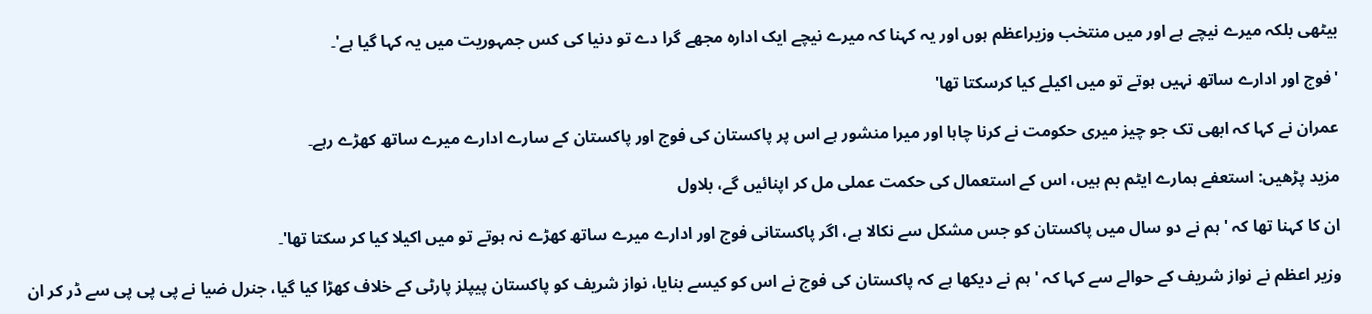بیٹھی بلکہ میرے نیچے ہے اور میں منتخب وزیراعظم ہوں اور یہ کہنا کہ میرے نیچے ایک ادارہ مجھے گرا دے تو دنیا کی کس جمہوریت میں یہ کہا گیا ہے'۔

'فوج اور ادارے ساتھ نہیں ہوتے تو میں اکیلے کیا کرسکتا تھا'

عمران نے کہا کہ ابھی تک جو چیز میری حکومت نے کرنا چاہا اور میرا منشور ہے اس پر پاکستان کی فوج اور پاکستان کے سارے ادارے میرے ساتھ کھڑے رہے۔

مزید پڑھیں: استعفے ہمارے ایٹم بم ہیں، اس کے استعمال کی حکمت عملی مل کر اپنائیں گے، بلاول

ان کا کہنا تھا کہ 'ہم نے دو سال میں پاکستان کو جس مشکل سے نکالا ہے، اگر پاکستانی فوج اور ادارے میرے ساتھ کھڑے نہ ہوتے تو میں اکیلا کیا کر سکتا تھا'۔

وزیر اعظم نے نواز شریف کے حوالے سے کہا کہ 'ہم نے دیکھا ہے کہ پاکستان کی فوج نے اس کو کیسے بنایا، نواز شریف کو پاکستان پیپلز پارٹی کے خلاف کھڑا کیا گیا، جنرل ضیا نے پی پی پی سے ڈر کر ان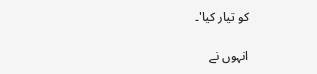کو تیار کیا'۔

انہوں نے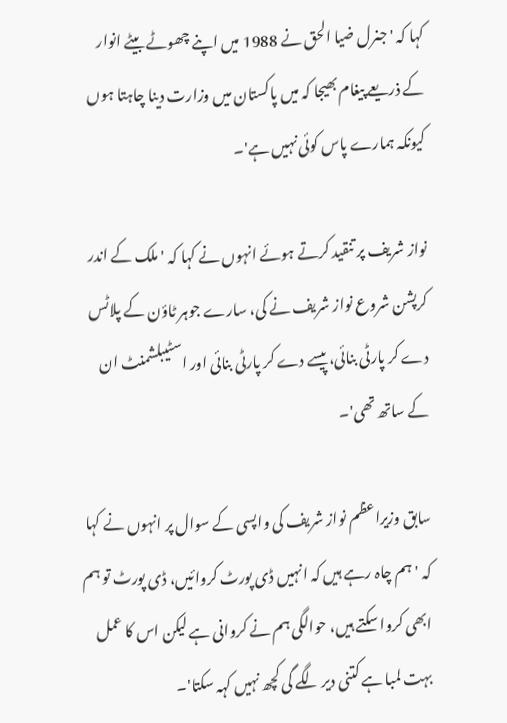کہا کہ 'جنرل ضیا الحق نے 1988 میں اپنے چھوٹے بیٹے انوار کے ذریعے پیغام بھیجا کہ میں پاکستان میں وزارت دینا چاہتا ہوں کیونکہ ہمارے پاس کوئی نہیں ہے'۔

نواز شریف پر تنقید کرتے ہوئے انہوں نے کہا کہ 'ملک کے اندر کرپشن شروع نواز شریف نے کی، سارے جوہر ٹاؤن کے پلاٹس دے کر پارٹی بنائی، پیسے دے کر پارٹی بنائی اور اسٹیبلشمنٹ ان کے ساتھ تھی'۔

سابق وزیراعظم نواز شریف کی واپسی کے سوال پر انہوں نے کہا کہ 'ہم چاہ رہے ہیں کہ انہیں ڈی پورٹ کروائیں، ڈی پورٹ تو ہم ابھی کروا سکتے ہیں، حوالگی ہم نے کروانی ہے لیکن اس کا عمل بہت لمبا ہے کتنی دیر لگے گی کچھ نہیں کہہ سکتا'۔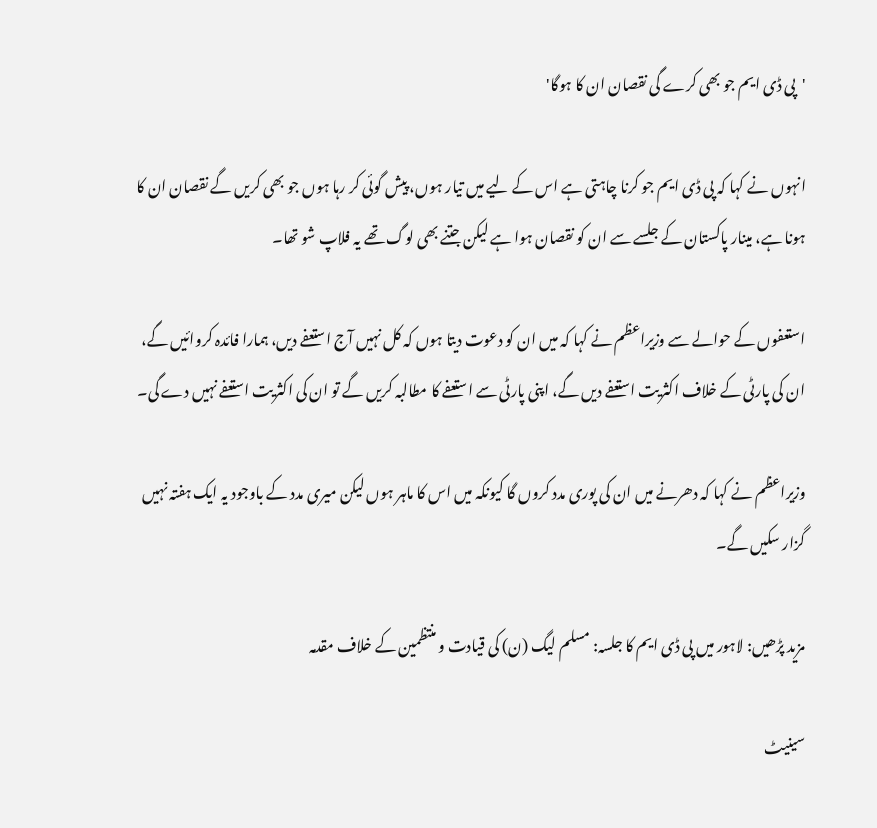'پی ڈی ایم جو بھی کرے گی نقصان ان کا ہوگا'

انہوں نے کہا کہ پی ڈی ایم جو کرنا چاہتی ہے اس کے لیے میں تیار ہوں، پیش گوئی کر رہا ہوں جو بھی کریں گے نقصان ان کا ہونا ہے، مینار پاکستان کے جلسے سے ان کو نقصان ہوا ہے لیکن جتنے بھی لوگ تھے یہ فلاپ شو تھا۔

استعفوں کے حوالے سے وزیراعظم نے کہا کہ میں ان کو دعوت دیتا ہوں کہ کل نہیں آج استعفے دیں، ہمارا فائدہ کروائیں گے، ان کی پارٹی کے خلاف اکثریت استعفے دیں گے، اپنی پارٹی سے استعفے کا مطالبہ کریں گے تو ان کی اکثریت استعفے نہیں دے گی۔

وزیراعظم نے کہا کہ دھرنے میں ان کی پوری مدد کروں گا کیونکہ میں اس کا ماہر ہوں لیکن میری مدد کے باوجود یہ ایک ہفتہ نہیں گزار سکیں گے۔

مزید پڑھیں: لاہور میں پی ڈی ایم کا جلسہ: مسلم لیگ (ن) کی قیادت و منتظمین کے خلاف مقدمہ

سینیٹ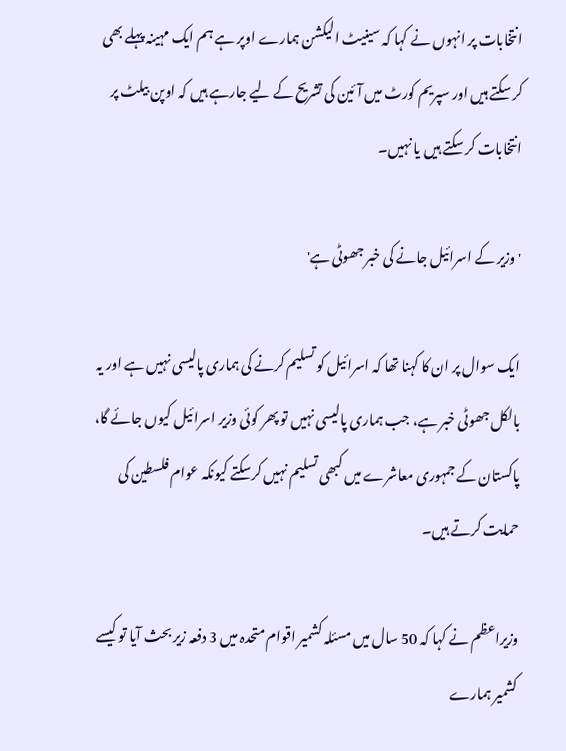انتخابات پر انہوں نے کہا کہ سینیٹ الیکشن ہمارے اوپر ہے ہم ایک مہینہ پہلے بھی کر سکتے ہیں اور سپریم کورٹ میں آئین کی تشریح کے لیے جارہے ہیں کہ اوپن بیلٹ پر انتخابات کر سکتے ہیں یا نہیں۔

'وزیر کے اسرائیل جانے کی خبر جھوٹی ہے'

ایک سوال پر ان کا کہنا تھا کہ اسرائیل کو تسلیم کرنے کی ہماری پالیسی نہیں ہے اور یہ بالکل جھوٹی خبر ہے، جب ہماری پالیسی نہیں تو پھر کوئی وزیر اسرائیل کیوں جائے گا، پاکستان کے جمہوری معاشرے میں کبھی تسلیم نہیں کرسکتے کیونکہ عوام فلسطین کی حمایت کرتے ہیں۔

وزیراعظم نے کہا کہ 50 سال میں مسئلہ کشمیر اقوام متحدہ میں 3 دفعہ زیر بحث آیا تو کیسے کشمیر ہمارے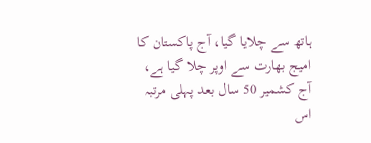ہاتھ سے چلایا گیا، آج پاکستان کا امیج بھارت سے اوپر چلا گیا ہے، آج کشمیر 50 سال بعد پہلی مرتبہ اس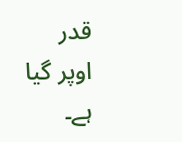قدر اوپر گیا ہے۔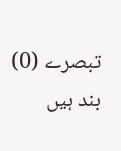تبصرے (0) بند ہیں